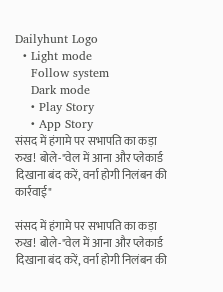Dailyhunt Logo
  • Light mode
    Follow system
    Dark mode
    • Play Story
    • App Story
संसद में हंगामे पर सभापति का कड़ा रुख! बोले-"वेल में आना और प्लेकार्ड दिखाना बंद करें, वर्ना होगी निलंबन की कार्रवाई"

संसद में हंगामे पर सभापति का कड़ा रुख! बोले-"वेल में आना और प्लेकार्ड दिखाना बंद करें, वर्ना होगी निलंबन की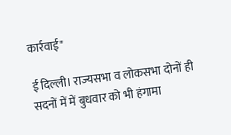कार्रवाई"

ई दिल्ली। राज्यसभा व लोकसभा दोनों ही सदनों में में बुधवार को भी हंगामा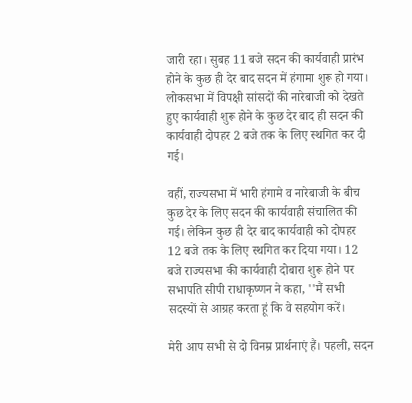जारी रहा। सुबह 11 बजे सदन की कार्यवाही प्रारंभ होने के कुछ ही देर बाद सदन में हंगामा शुरू हो गया। लोकसभा में विपक्षी सांसदों की नारेबाजी को देखते हुए कार्यवाही शुरू होने के कुछ देर बाद ही सदन की कार्यवाही दोपहर 2 बजे तक के लिए स्थगित कर दी गई।

वहीं, राज्यसभा में भारी हंगामे व नारेबाजी के बीच कुछ देर के लिए सदन की कार्यवाही संचालित की गई। लेकिन कुछ ही देर बाद कार्यवाही को दोपहर 12 बजे तक के लिए स्थगित कर दिया गया। 12 बजे राज्यसभा की कार्यवाही दोबारा शुरू होने पर सभापति सीपी राधाकृष्णन ने कहा, ''मैं सभी सदस्यों से आग्रह करता हूं कि वे सहयोग करें।

मेरी आप सभी से दो विनम्र प्रार्थनाएं हैं। पहली, सदन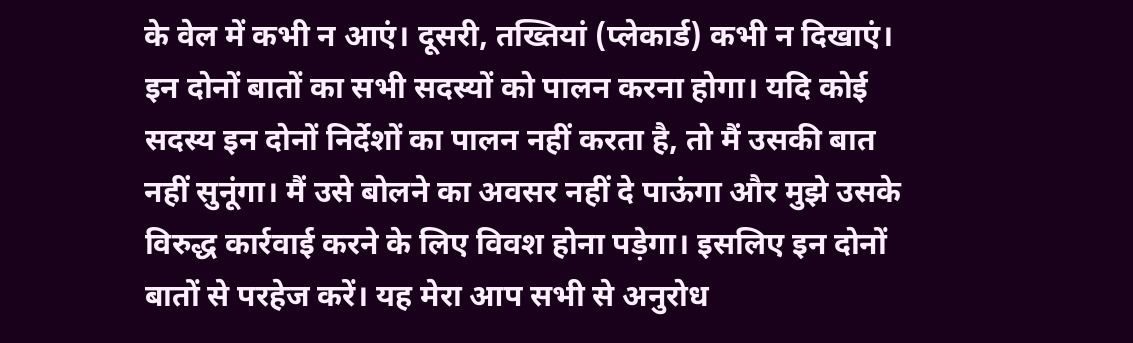के वेल में कभी न आएं। दूसरी, तख्तियां (प्लेकार्ड) कभी न दिखाएं। इन दोनों बातों का सभी सदस्यों को पालन करना होगा। यदि कोई सदस्य इन दोनों निर्देशों का पालन नहीं करता है, तो मैं उसकी बात नहीं सुनूंगा। मैं उसे बोलने का अवसर नहीं दे पाऊंगा और मुझे उसके विरुद्ध कार्रवाई करने के लिए विवश होना पड़ेगा। इसलिए इन दोनों बातों से परहेज करें। यह मेरा आप सभी से अनुरोध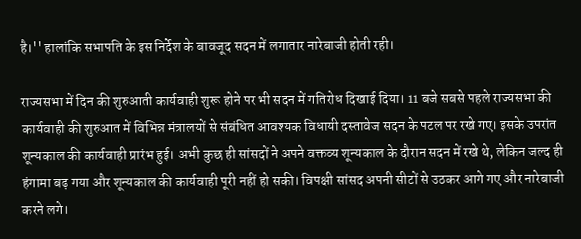है।'' हालांकि सभापति के इस निर्देश के बावजूद सदन में लगातार नारेबाजी होती रही।

राज्यसभा में दिन की शुरुआती कार्यवाही शुरू होने पर भी सदन में गतिरोध दिखाई दिया। 11 बजे सबसे पहले राज्यसभा की कार्यवाही की शुरुआत में विभिन्न मंत्रालयों से संबंधित आवश्यक विधायी दस्तावेज सदन के पटल पर रखे गए। इसके उपरांत शून्यकाल की कार्यवाही प्रारंभ हुई। अभी कुछ ही सांसदों ने अपने वक्तव्य शून्यकाल के दौरान सदन में रखे थे, लेकिन जल्द ही हंगामा बढ़ गया और शून्यकाल की कार्यवाही पूरी नहीं हो सकी। विपक्षी सांसद अपनी सीटों से उठकर आगे गए और नारेबाजी करने लगे।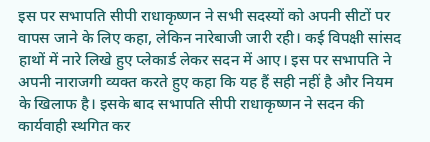इस पर सभापति सीपी राधाकृष्णन ने सभी सदस्यों को अपनी सीटों पर वापस जाने के लिए कहा, लेकिन नारेबाजी जारी रही। कई विपक्षी सांसद हाथों में नारे लिखे हुए प्लेकार्ड लेकर सदन में आए। इस पर सभापति ने अपनी नाराजगी व्यक्त करते हुए कहा कि यह हैं सही नहीं है और नियम के खिलाफ है। इसके बाद सभापति सीपी राधाकृष्णन ने सदन की कार्यवाही स्थगित कर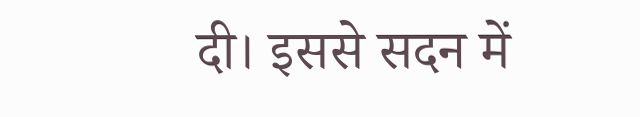दी। इससे सदन में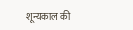शून्यकाल की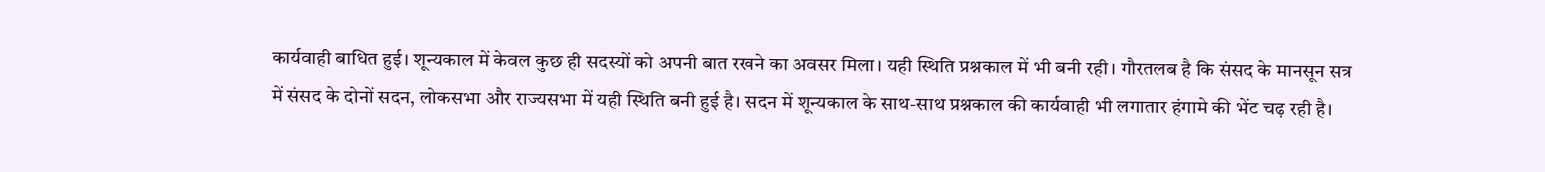कार्यवाही बाधित हुई। शून्यकाल में केवल कुछ ही सदस्यों को अपनी बात रखने का अवसर मिला। यही स्थिति प्रश्नकाल में भी बनी रही। गौरतलब है कि संसद के मानसून सत्र में संसद के दोनों सदन, लोकसभा और राज्यसभा में यही स्थिति बनी हुई है। सदन में शून्यकाल के साथ-साथ प्रश्नकाल की कार्यवाही भी लगातार हंगामे की भेंट चढ़ रही है।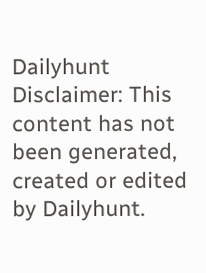Dailyhunt
Disclaimer: This content has not been generated, created or edited by Dailyhunt.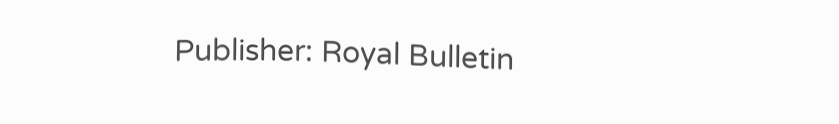Publisher: Royal Bulletin